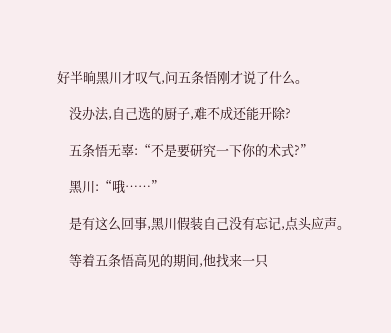好半晌黑川才叹气,问五条悟刚才说了什么。

    没办法,自己选的厨子,难不成还能开除?

    五条悟无辜:“不是要研究一下你的术式?”

    黑川:“哦……”

    是有这么回事,黑川假装自己没有忘记,点头应声。

    等着五条悟高见的期间,他找来一只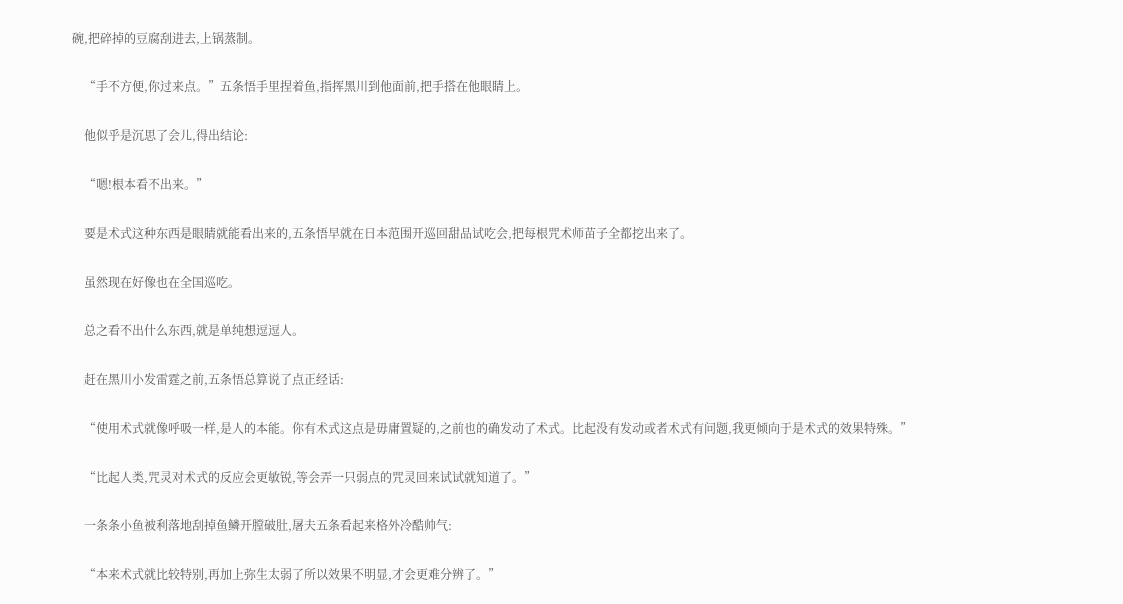碗,把碎掉的豆腐刮进去,上锅蒸制。

    “手不方便,你过来点。”五条悟手里捏着鱼,指挥黑川到他面前,把手搭在他眼睛上。

    他似乎是沉思了会儿,得出结论:

    “嗯!根本看不出来。”

    要是术式这种东西是眼睛就能看出来的,五条悟早就在日本范围开巡回甜品试吃会,把每根咒术师苗子全都挖出来了。

    虽然现在好像也在全国巡吃。

    总之看不出什么东西,就是单纯想逗逗人。

    赶在黑川小发雷霆之前,五条悟总算说了点正经话:

    “使用术式就像呼吸一样,是人的本能。你有术式这点是毋庸置疑的,之前也的确发动了术式。比起没有发动或者术式有问题,我更倾向于是术式的效果特殊。”

    “比起人类,咒灵对术式的反应会更敏锐,等会弄一只弱点的咒灵回来试试就知道了。”

    一条条小鱼被利落地刮掉鱼鳞开膛破肚,屠夫五条看起来格外冷酷帅气:

    “本来术式就比较特别,再加上弥生太弱了所以效果不明显,才会更难分辨了。”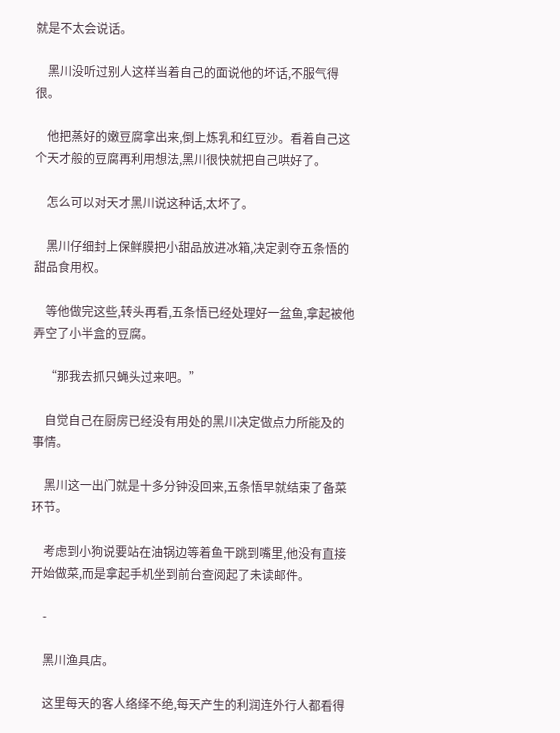就是不太会说话。

    黑川没听过别人这样当着自己的面说他的坏话,不服气得很。

    他把蒸好的嫩豆腐拿出来,倒上炼乳和红豆沙。看着自己这个天才般的豆腐再利用想法,黑川很快就把自己哄好了。

    怎么可以对天才黑川说这种话,太坏了。

    黑川仔细封上保鲜膜把小甜品放进冰箱,决定剥夺五条悟的甜品食用权。

    等他做完这些,转头再看,五条悟已经处理好一盆鱼,拿起被他弄空了小半盒的豆腐。

    “那我去抓只蝇头过来吧。”

    自觉自己在厨房已经没有用处的黑川决定做点力所能及的事情。

    黑川这一出门就是十多分钟没回来,五条悟早就结束了备菜环节。

    考虑到小狗说要站在油锅边等着鱼干跳到嘴里,他没有直接开始做菜,而是拿起手机坐到前台查阅起了未读邮件。

    -

    黑川渔具店。

    这里每天的客人络绎不绝,每天产生的利润连外行人都看得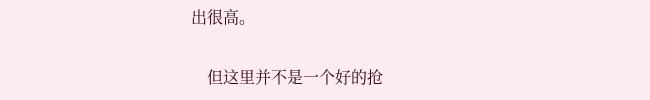出很高。

    但这里并不是一个好的抢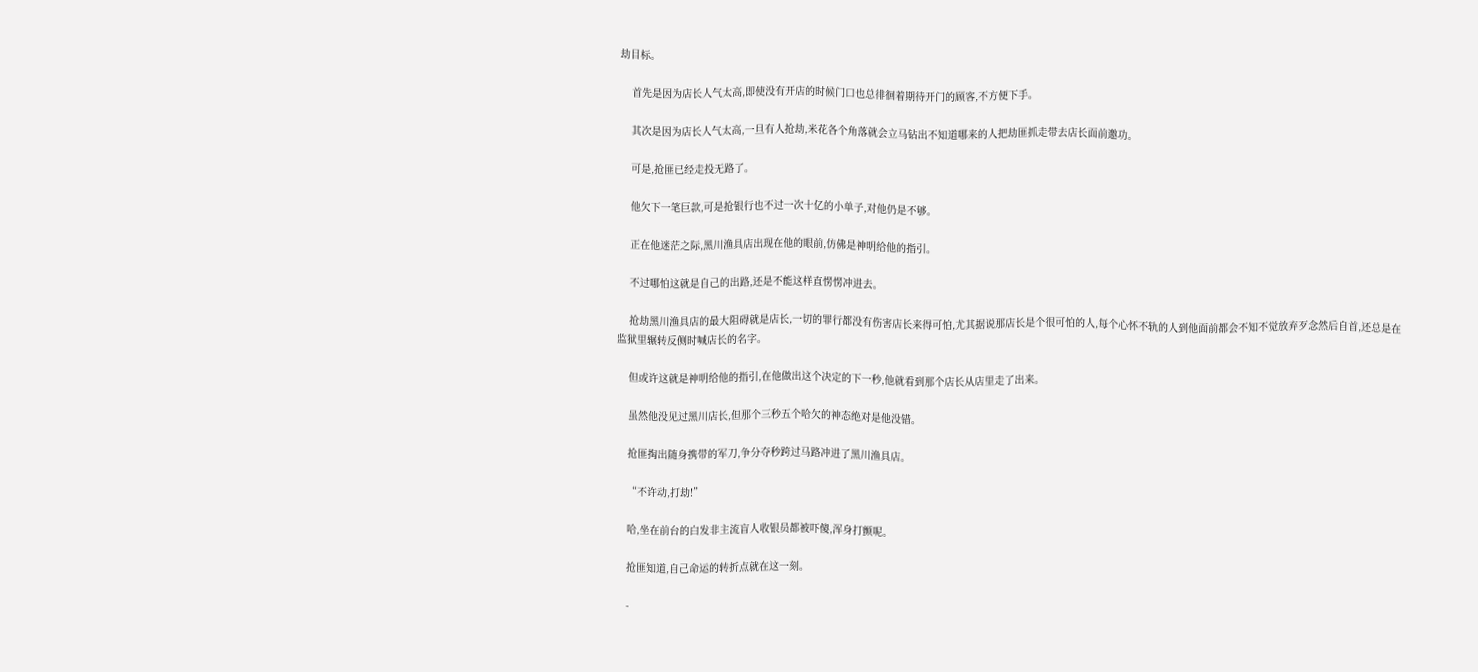劫目标。

    首先是因为店长人气太高,即使没有开店的时候门口也总徘徊着期待开门的顾客,不方便下手。

    其次是因为店长人气太高,一旦有人抢劫,米花各个角落就会立马钻出不知道哪来的人把劫匪抓走带去店长面前邀功。

    可是,抢匪已经走投无路了。

    他欠下一笔巨款,可是抢银行也不过一次十亿的小单子,对他仍是不够。

    正在他迷茫之际,黑川渔具店出现在他的眼前,仿佛是神明给他的指引。

    不过哪怕这就是自己的出路,还是不能这样直愣愣冲进去。

    抢劫黑川渔具店的最大阻碍就是店长,一切的罪行都没有伤害店长来得可怕,尤其据说那店长是个很可怕的人,每个心怀不轨的人到他面前都会不知不觉放弃歹念然后自首,还总是在监狱里辗转反侧时喊店长的名字。

    但或许这就是神明给他的指引,在他做出这个决定的下一秒,他就看到那个店长从店里走了出来。

    虽然他没见过黑川店长,但那个三秒五个哈欠的神态绝对是他没错。

    抢匪掏出随身携带的军刀,争分夺秒跨过马路冲进了黑川渔具店。

    “不许动,打劫!”

    哈,坐在前台的白发非主流盲人收银员都被吓傻,浑身打颤呢。

    抢匪知道,自己命运的转折点就在这一刻。

    -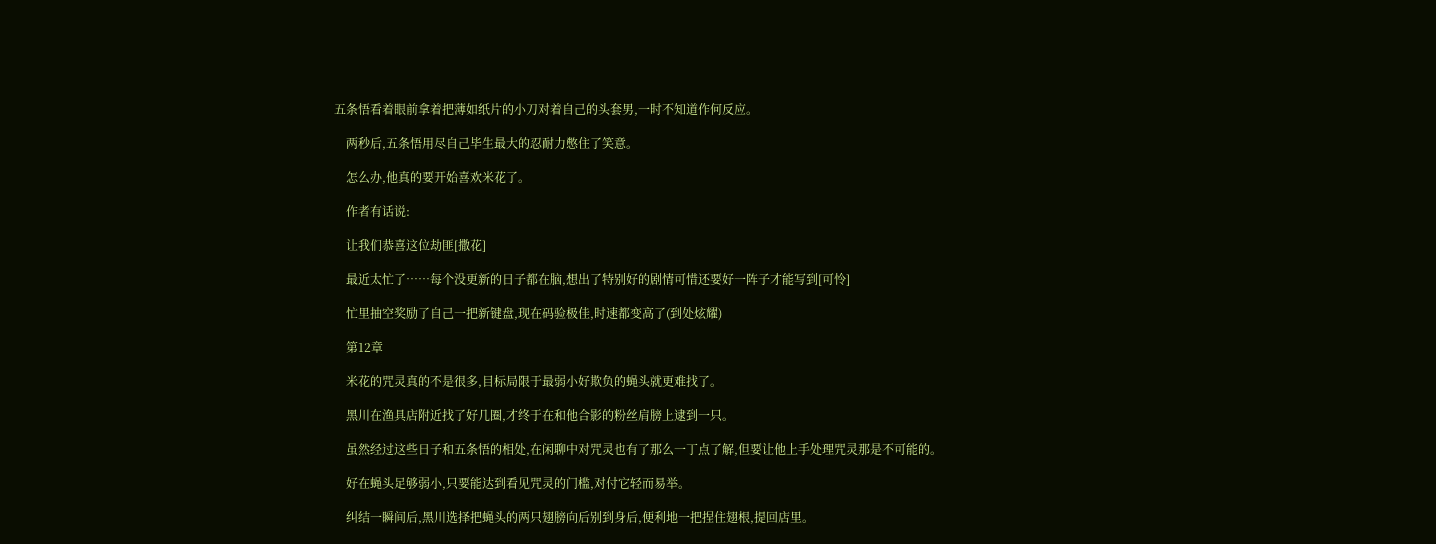五条悟看着眼前拿着把薄如纸片的小刀对着自己的头套男,一时不知道作何反应。

    两秒后,五条悟用尽自己毕生最大的忍耐力憋住了笑意。

    怎么办,他真的要开始喜欢米花了。

    作者有话说:

    让我们恭喜这位劫匪[撒花]

    最近太忙了……每个没更新的日子都在脑,想出了特别好的剧情可惜还要好一阵子才能写到[可怜]

    忙里抽空奖励了自己一把新键盘,现在码验极佳,时速都变高了(到处炫耀)

    第12章

    米花的咒灵真的不是很多,目标局限于最弱小好欺负的蝇头就更难找了。

    黑川在渔具店附近找了好几圈,才终于在和他合影的粉丝肩膀上逮到一只。

    虽然经过这些日子和五条悟的相处,在闲聊中对咒灵也有了那么一丁点了解,但要让他上手处理咒灵那是不可能的。

    好在蝇头足够弱小,只要能达到看见咒灵的门槛,对付它轻而易举。

    纠结一瞬间后,黑川选择把蝇头的两只翅膀向后别到身后,便利地一把捏住翅根,提回店里。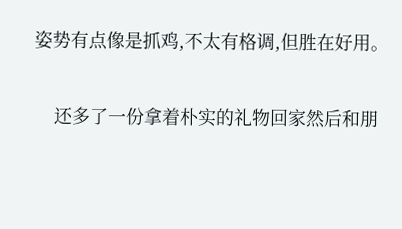姿势有点像是抓鸡,不太有格调,但胜在好用。

    还多了一份拿着朴实的礼物回家然后和朋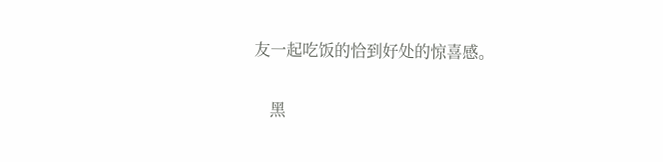友一起吃饭的恰到好处的惊喜感。

    黑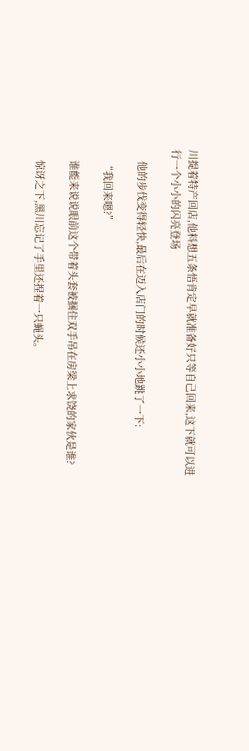川提着特产回店,他料想五条悟肯定早就准备好只等自己回来,这下就可以进行一个小小的闪亮登场

    他的步伐变得轻快,最后在迈入店门的时候还小小地跳了一下:

    “我回来嗯?”

    谁能来说说眼前这个带着头套被捆住双手吊在房梁上求饶的家伙是谁?

    惊讶之下,黑川忘记了手里还捏着一只蝇头。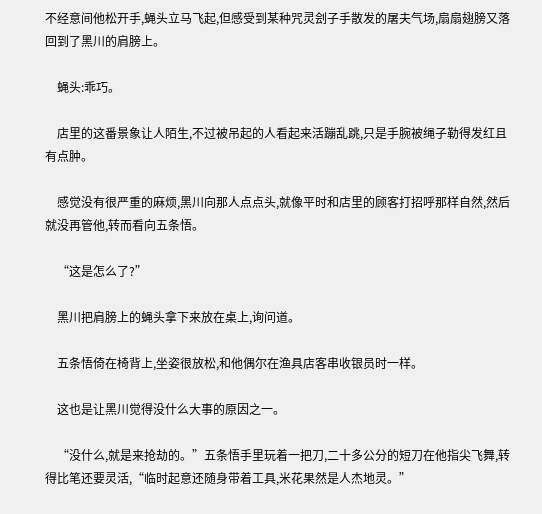不经意间他松开手,蝇头立马飞起,但感受到某种咒灵刽子手散发的屠夫气场,扇扇翅膀又落回到了黑川的肩膀上。

    蝇头:乖巧。

    店里的这番景象让人陌生,不过被吊起的人看起来活蹦乱跳,只是手腕被绳子勒得发红且有点肿。

    感觉没有很严重的麻烦,黑川向那人点点头,就像平时和店里的顾客打招呼那样自然,然后就没再管他,转而看向五条悟。

    “这是怎么了?”

    黑川把肩膀上的蝇头拿下来放在桌上,询问道。

    五条悟倚在椅背上,坐姿很放松,和他偶尔在渔具店客串收银员时一样。

    这也是让黑川觉得没什么大事的原因之一。

    “没什么,就是来抢劫的。”五条悟手里玩着一把刀,二十多公分的短刀在他指尖飞舞,转得比笔还要灵活,“临时起意还随身带着工具,米花果然是人杰地灵。”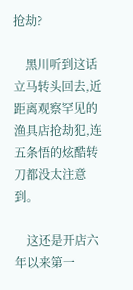抢劫?

    黑川听到这话立马转头回去,近距离观察罕见的渔具店抢劫犯,连五条悟的炫酷转刀都没太注意到。

    这还是开店六年以来第一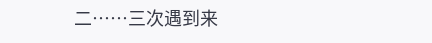二……三次遇到来